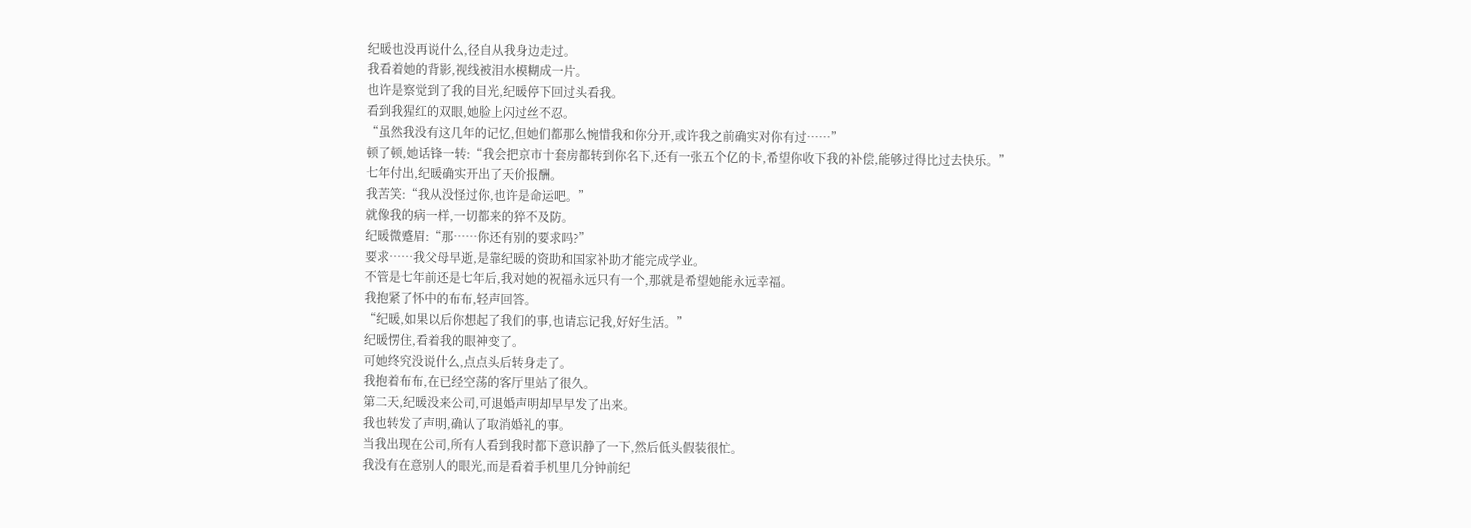纪暖也没再说什么,径自从我身边走过。
我看着她的背影,视线被泪水模糊成一片。
也许是察觉到了我的目光,纪暖停下回过头看我。
看到我猩红的双眼,她脸上闪过丝不忍。
“虽然我没有这几年的记忆,但她们都那么惋惜我和你分开,或许我之前确实对你有过……”
顿了顿,她话锋一转:“我会把京市十套房都转到你名下,还有一张五个亿的卡,希望你收下我的补偿,能够过得比过去快乐。”
七年付出,纪暖确实开出了天价报酬。
我苦笑:“我从没怪过你,也许是命运吧。”
就像我的病一样,一切都来的猝不及防。
纪暖微蹙眉:“那……你还有别的要求吗?”
要求……我父母早逝,是靠纪暖的资助和国家补助才能完成学业。
不管是七年前还是七年后,我对她的祝福永远只有一个,那就是希望她能永远幸福。
我抱紧了怀中的布布,轻声回答。
“纪暖,如果以后你想起了我们的事,也请忘记我,好好生活。”
纪暖愣住,看着我的眼神变了。
可她终究没说什么,点点头后转身走了。
我抱着布布,在已经空荡的客厅里站了很久。
第二天,纪暖没来公司,可退婚声明却早早发了出来。
我也转发了声明,确认了取消婚礼的事。
当我出现在公司,所有人看到我时都下意识静了一下,然后低头假装很忙。
我没有在意别人的眼光,而是看着手机里几分钟前纪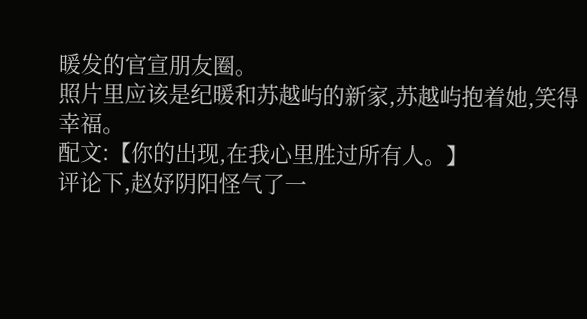暖发的官宣朋友圈。
照片里应该是纪暖和苏越屿的新家,苏越屿抱着她,笑得幸福。
配文:【你的出现,在我心里胜过所有人。】
评论下,赵妤阴阳怪气了一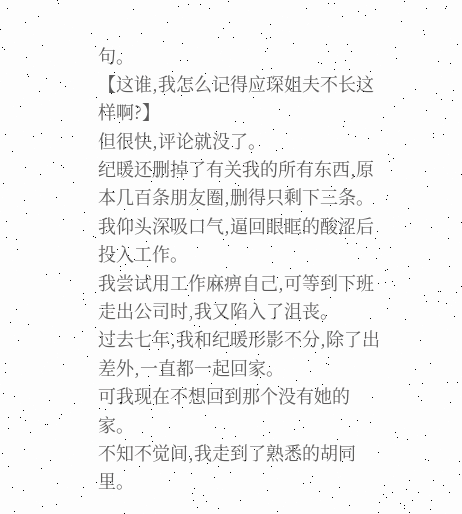句。
【这谁,我怎么记得应琛姐夫不长这样啊?】
但很快,评论就没了。
纪暖还删掉了有关我的所有东西,原本几百条朋友圈,删得只剩下三条。
我仰头深吸口气,逼回眼眶的酸涩后投入工作。
我尝试用工作麻痹自己,可等到下班走出公司时,我又陷入了沮丧。
过去七年,我和纪暖形影不分,除了出差外,一直都一起回家。
可我现在不想回到那个没有她的家。
不知不觉间,我走到了熟悉的胡同里。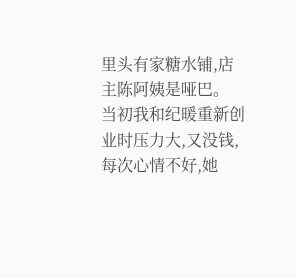里头有家糖水铺,店主陈阿姨是哑巴。
当初我和纪暖重新创业时压力大,又没钱,每次心情不好,她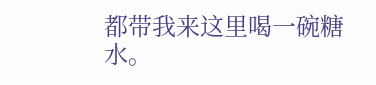都带我来这里喝一碗糖水。